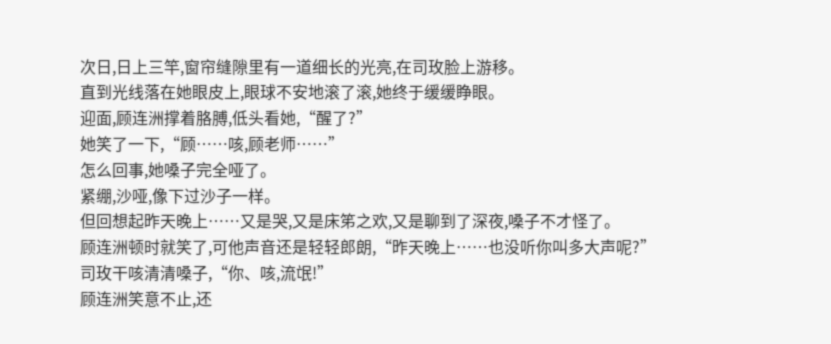次日,日上三竿,窗帘缝隙里有一道细长的光亮,在司玫脸上游移。
直到光线落在她眼皮上,眼球不安地滚了滚,她终于缓缓睁眼。
迎面,顾连洲撑着胳膊,低头看她,“醒了?”
她笑了一下,“顾……咳,顾老师……”
怎么回事,她嗓子完全哑了。
紧绷,沙哑,像下过沙子一样。
但回想起昨天晚上……又是哭,又是床笫之欢,又是聊到了深夜,嗓子不才怪了。
顾连洲顿时就笑了,可他声音还是轻轻郎朗,“昨天晚上……也没听你叫多大声呢?”
司玫干咳清清嗓子,“你、咳,流氓!”
顾连洲笑意不止,还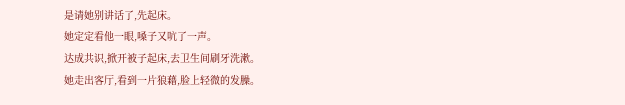是请她别讲话了,先起床。
她定定看他一眼,嗓子又吭了一声。
达成共识,掀开被子起床,去卫生间刷牙洗漱。
她走出客厅,看到一片狼藉,脸上轻微的发臊。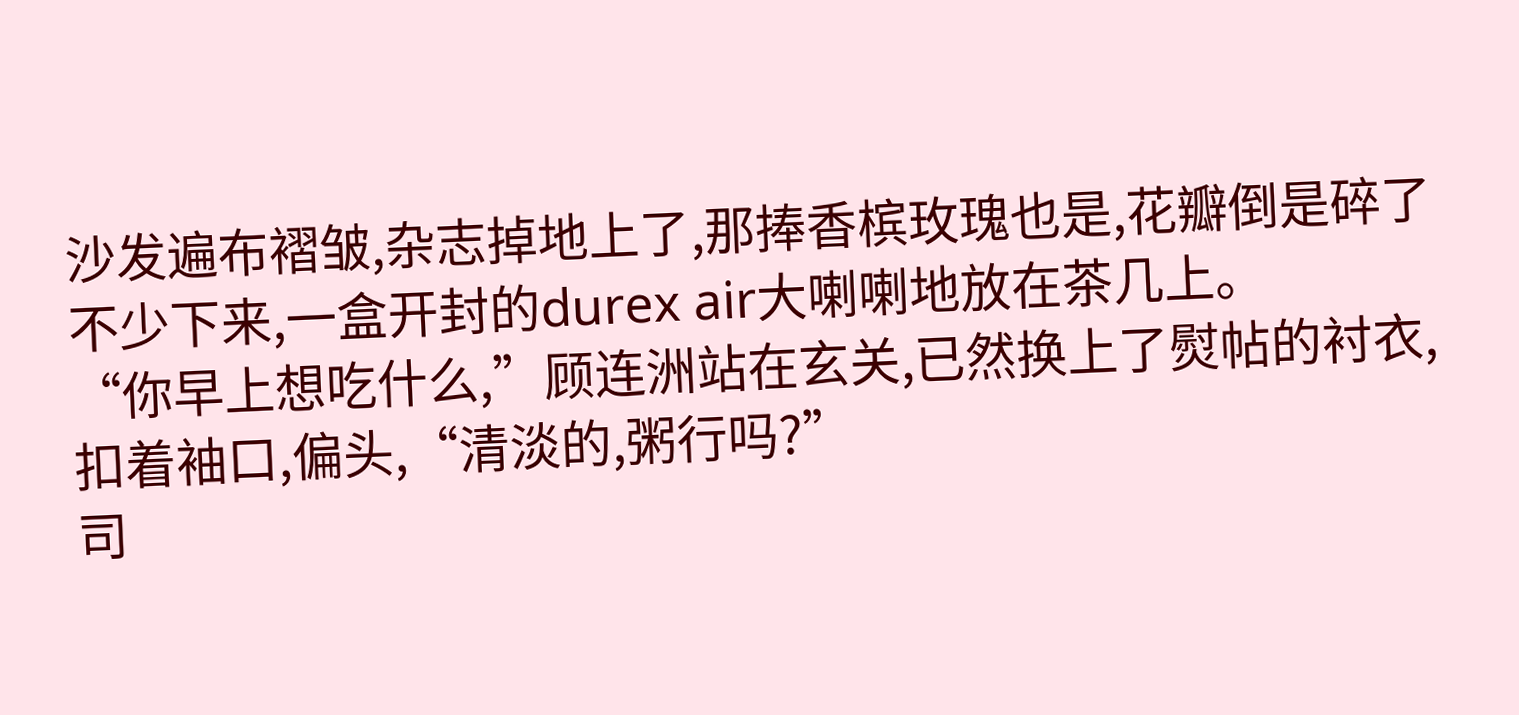沙发遍布褶皱,杂志掉地上了,那捧香槟玫瑰也是,花瓣倒是碎了不少下来,一盒开封的durex air大喇喇地放在茶几上。
“你早上想吃什么,”顾连洲站在玄关,已然换上了熨帖的衬衣,扣着袖口,偏头,“清淡的,粥行吗?”
司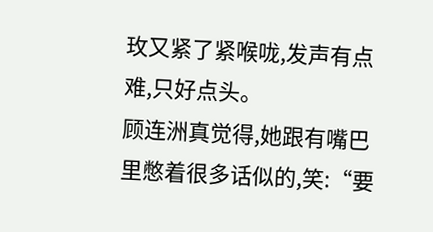玫又紧了紧喉咙,发声有点难,只好点头。
顾连洲真觉得,她跟有嘴巴里憋着很多话似的,笑:“要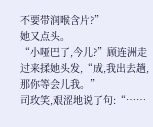不要带润喉含片?”
她又点头。
“小哑巴了,今儿?”顾连洲走过来揉她头发,“成,我出去趟,那你等会儿我。”
司玫笑,艰涩地说了句:“……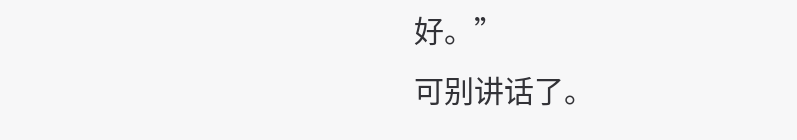好。”
可别讲话了。